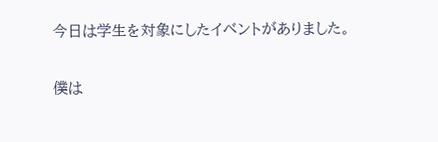今日は学生を対象にしたイベントがありました。

僕は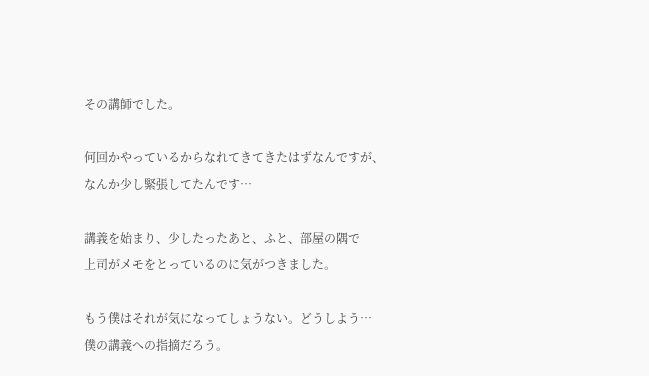その講師でした。

何回かやっているからなれてきてきたはずなんですが、
なんか少し緊張してたんです…

講義を始まり、少したったあと、ふと、部屋の隅で
上司がメモをとっているのに気がつきました。

もう僕はそれが気になってしょうない。どうしよう…
僕の講義への指摘だろう。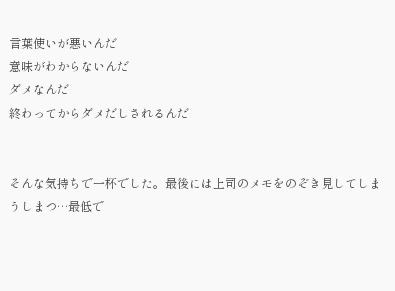言葉使いが悪いんだ
意味がわからないんだ
ダメなんだ
終わってからダメだしされるんだ


そんな気持ちで一杯でした。最後には上司のメモをのぞき見してしまうしまつ…最低で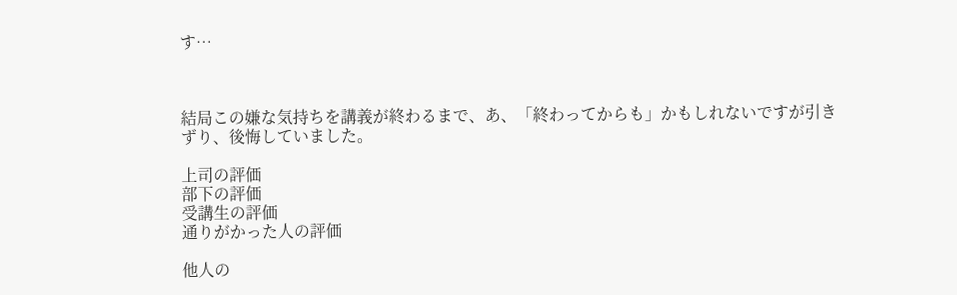す…



結局この嫌な気持ちを講義が終わるまで、あ、「終わってからも」かもしれないですが引きずり、後悔していました。

上司の評価
部下の評価
受講生の評価
通りがかった人の評価

他人の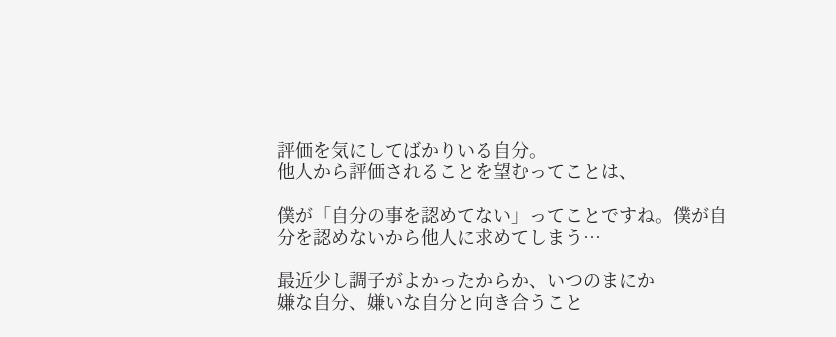評価を気にしてばかりいる自分。
他人から評価されることを望むってことは、

僕が「自分の事を認めてない」ってことですね。僕が自分を認めないから他人に求めてしまう…

最近少し調子がよかったからか、いつのまにか
嫌な自分、嫌いな自分と向き合うこと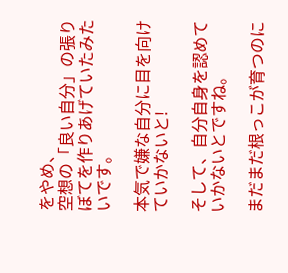をやめ、
空想の「良い自分」の張りぼてを作りあげていたみたいです。

本気で嫌な自分に目を向けていかないと!

そして、自分自身を認めていかないとですね。

まだまだ根っこが育つのに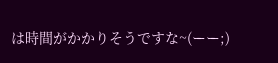は時間がかかりそうですな~(ーー;)